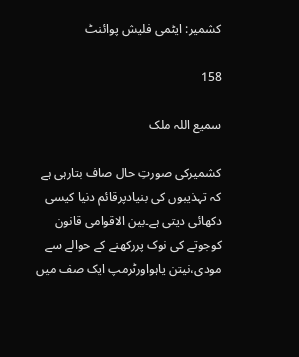کشمیر: ایٹمی فلیش پوائنٹ

158

سمیع اللہ ملک

کشمیرکی صورتِ حال صاف بتارہی ہے کہ تہذیبوں کی بنیادپرقائم دنیا کیسی دکھائی دیتی ہے۔بین الاقوامی قانون کوجوتے کی نوک پررکھنے کے حوالے سے مودی،نیتن یاہواورٹرمپ ایک صف میں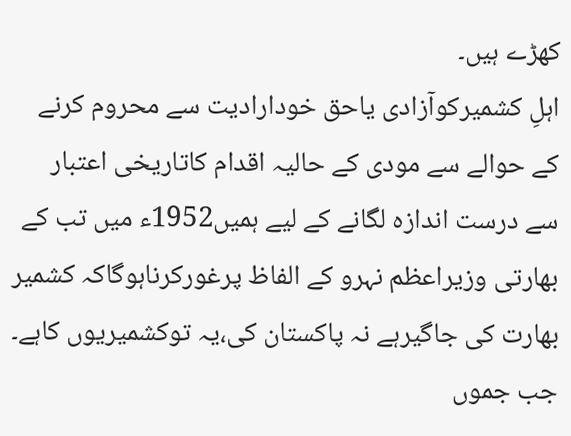کھڑے ہیں۔
اہلِ کشمیرکوآزادی یاحق خودارادیت سے محروم کرنے کے حوالے سے مودی کے حالیہ اقدام کاتاریخی اعتبار سے درست اندازہ لگانے کے لیے ہمیں1952ء میں تب کے بھارتی وزیراعظم نہرو کے الفاظ پرغورکرناہوگاکہ کشمیر بھارت کی جاگیرہے نہ پاکستان کی،یہ توکشمیریوں کاہے۔ جب جموں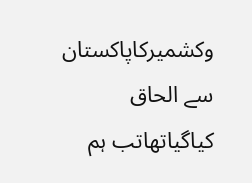وکشمیرکاپاکستان سے الحاق کیاگیاتھاتب ہم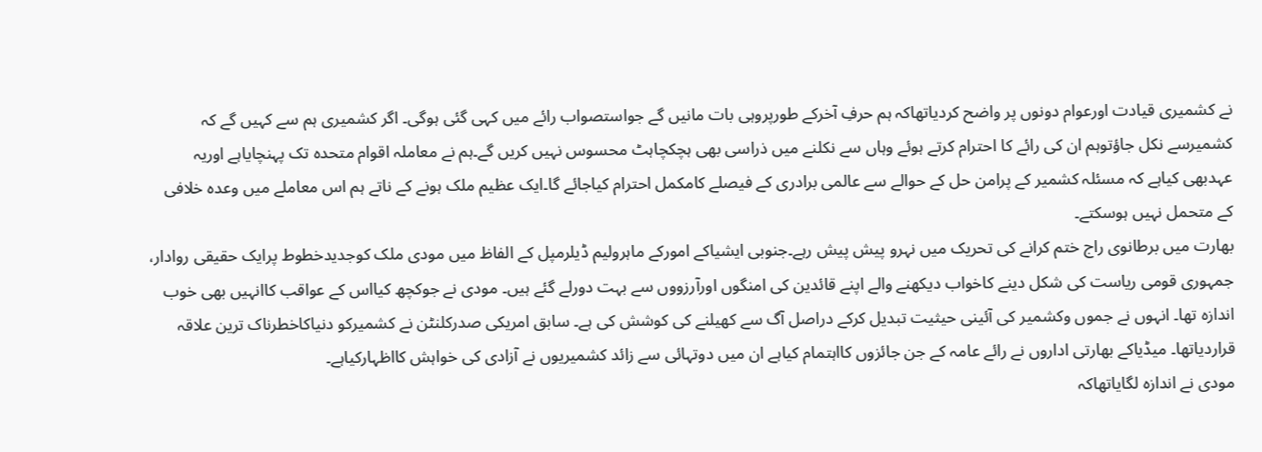نے کشمیری قیادت اورعوام دونوں پر واضح کردیاتھاکہ ہم حرفِ آخرکے طورپروہی بات مانیں گے جواستصواب رائے میں کہی گئی ہوگی۔ اگر کشمیری ہم سے کہیں گے کہ کشمیرسے نکل جاؤتوہم ان کی رائے کا احترام کرتے ہوئے وہاں سے نکلنے میں ذراسی بھی ہچکچاہٹ محسوس نہیں کریں گے۔ہم نے معاملہ اقوام متحدہ تک پہنچایاہے اوریہ عہدبھی کیاہے کہ مسئلہ کشمیر کے پرامن حل کے حوالے سے عالمی برادری کے فیصلے کامکمل احترام کیاجائے گا۔ایک عظیم ملک ہونے کے ناتے ہم اس معاملے میں وعدہ خلافی کے متحمل نہیں ہوسکتے۔
بھارت میں برطانوی راج ختم کرانے کی تحریک میں نہرو پیش پیش رہے۔جنوبی ایشیاکے امورکے ماہرولیم ڈیلرمپل کے الفاظ میں مودی ملک کوجدیدخطوط پرایک حقیقی روادار، جمہوری قومی ریاست کی شکل دینے کاخواب دیکھنے والے اپنے قائدین کی امنگوں اورآرزووں سے بہت دورلے گئے ہیں۔ مودی نے جوکچھ کیااس کے عواقب کاانہیں بھی خوب اندازہ تھا۔ انہوں نے جموں وکشمیر کی آئینی حیثیت تبدیل کرکے دراصل آگ سے کھیلنے کی کوشش کی ہے۔ سابق امریکی صدرکلنٹن نے کشمیرکو دنیاکاخطرناک ترین علاقہ قراردیاتھا۔ میڈیاکے بھارتی اداروں نے رائے عامہ کے جن جائزوں کااہتمام کیاہے ان میں دوتہائی سے زائد کشمیریوں نے آزادی کی خواہش کااظہارکیاہے۔
مودی نے اندازہ لگایاتھاکہ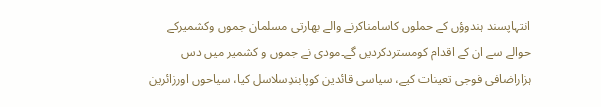انتہاپسند ہندوؤں کے حملوں کاسامناکرنے والے بھارتی مسلمان جموں وکشمیرکے حوالے سے ان کے اقدام کومستردکردیں گے۔مودی نے جموں و کشمیر میں دس ہزاراضافی فوجی تعینات کیے، سیاسی قائدین کوپابندِسلاسل کیا، سیاحوں اورزائرین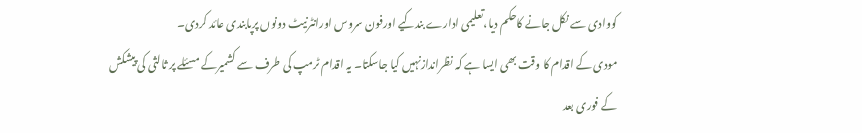کووادی سے نکل جانے کاحکم دیا،تعلیمی ادارے بندکیے اورفون سروس اورانٹرنیٹ دونوں پرپابندی عائد کردی۔
مودی کے اقدام کا وقت بھی ایسا ہے کہ نظراندازنہیں کیا جاسکتا۔ یہ اقدام ٹرمپ کی طرف سے کشمیرکے مسئلے پر ثالثی کی پیشکش کے فوری بعد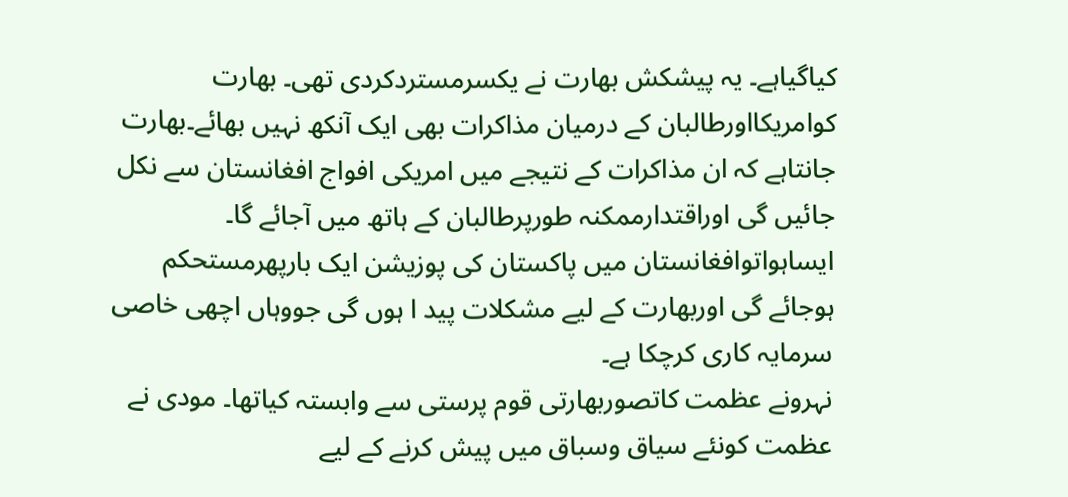کیاگیاہے۔ یہ پیشکش بھارت نے یکسرمستردکردی تھی۔ بھارت کوامریکااورطالبان کے درمیان مذاکرات بھی ایک آنکھ نہیں بھائے۔بھارت جانتاہے کہ ان مذاکرات کے نتیجے میں امریکی افواج افغانستان سے نکل جائیں گی اوراقتدارممکنہ طورپرطالبان کے ہاتھ میں آجائے گا۔ ایساہواتوافغانستان میں پاکستان کی پوزیشن ایک بارپھرمستحکم ہوجائے گی اوربھارت کے لیے مشکلات پید ا ہوں گی جووہاں اچھی خاصی سرمایہ کاری کرچکا ہے۔
نہرونے عظمت کاتصوربھارتی قوم پرستی سے وابستہ کیاتھا۔ مودی نے عظمت کونئے سیاق وسباق میں پیش کرنے کے لیے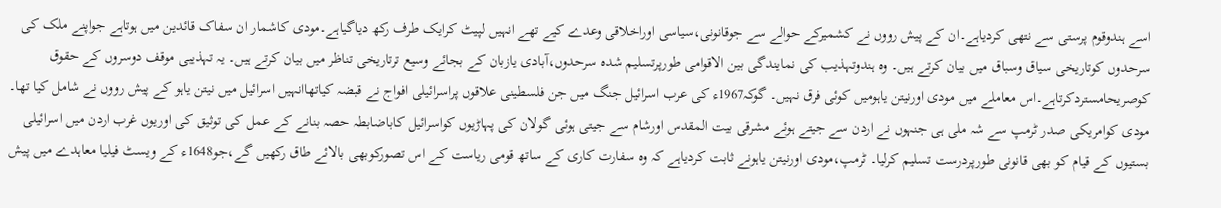اسے ہندوقوم پرستی سے نتھی کردیاہے۔ان کے پیش رووں نے کشمیرکے حوالے سے جوقانونی،سیاسی اوراخلاقی وعدے کیے تھے انہیں لپیٹ کرایک طرف رکھ دیاگیاہے۔مودی کاشمار ان سفاک قائدین میں ہوتاہے جواپنے ملک کی سرحدوں کوتاریخی سیاق وسباق میں بیان کرتے ہیں۔ وہ ہندوتہذیب کی نمایندگی بین الاقوامی طورپرتسلیم شدہ سرحدوں،آبادی یازبان کے بجائے وسیع ترتاریخی تناظر میں بیان کرتے ہیں۔ یہ تہذیبی موقف دوسروں کے حقوق کوصریحامستردکرتاہے۔اس معاملے میں مودی اورنیتن یاہومیں کوئی فرق نہیں۔ گوکہ1967ء کی عرب اسرائیل جنگ میں جن فلسطینی علاقوں پراسرائیلی افواج نے قبضہ کیاتھاانہیں اسرائیل میں نیتن یاہو کے پیش رووں نے شامل کیا تھا۔
مودی کوامریکی صدر ٹرمپ سے شہ ملی ہی جنہوں نے اردن سے جیتے ہوئے مشرقی بیت المقدس اورشام سے جیتی ہوئی گولان کی پہاڑیوں کواسرائیل کاباضابطہ حصہ بنانے کے عمل کی توثیق کی اوریوں غرب اردن میں اسرائیلی بستیوں کے قیام کو بھی قانونی طورپردرست تسلیم کرلیا۔ ٹرمپ،مودی اورنیتن یاہونے ثابت کردیاہے کہ وہ سفارت کاری کے ساتھ قومی ریاست کے اس تصورکوبھی بالائے طاق رکھیں گے،جو1648ء کے ویسٹ فیلیا معاہدے میں پیش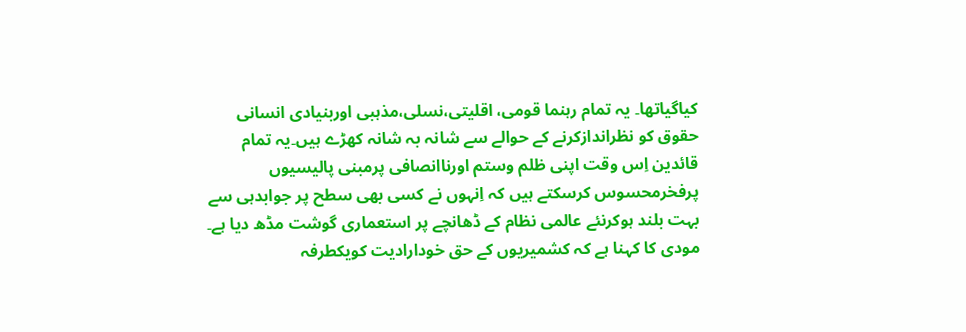کیاگیاتھا۔ یہ تمام رہنما قومی، اقلیتی،نسلی،مذہبی اوربنیادی انسانی حقوق کو نظراندازکرنے کے حوالے سے شانہ بہ شانہ کھڑے ہیں۔یہ تمام قائدین اِس وقت اپنی ظلم وستم اورناانصافی پرمبنی پالیسیوں پرفخرمحسوس کرسکتے ہیں کہ اِنہوں نے کسی بھی سطح پر جوابدہی سے بہت بلند ہوکرنئے عالمی نظام کے ڈھانچے پر استعماری گوشت مڈھ دیا ہے۔ مودی کا کہنا ہے کہ کشمیریوں کے حق خودارادیت کویکطرفہ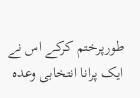طورپرختم کرکے اس نے ایک پرانا انتخابی وعدہ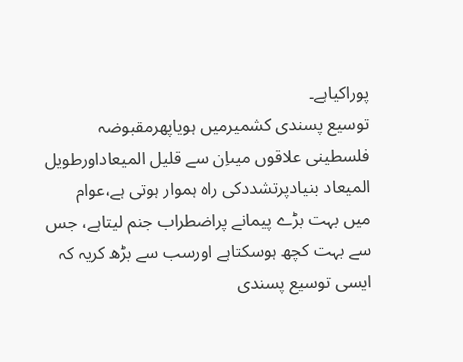پوراکیاہے۔
توسیع پسندی کشمیرمیں ہویاپھرمقبوضہ فلسطینی علاقوں میںاِن سے قلیل المیعاداورطویل المیعاد بنیادپرتشددکی راہ ہموار ہوتی ہے،عوام میں بہت بڑے پیمانے پراضطراب جنم لیتاہے، جس سے بہت کچھ ہوسکتاہے اورسب سے بڑھ کریہ کہ ایسی توسیع پسندی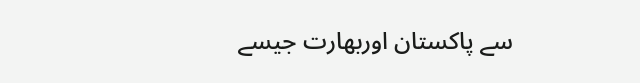سے پاکستان اوربھارت جیسے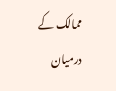ممالک کے درمیان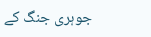جوہری جنگ کے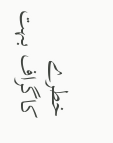خطرے کاگراف بہت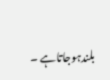بلندہوجاتاہے ۔